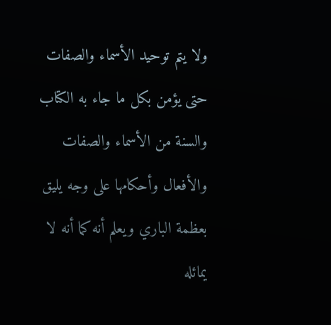ولا يتم توحيد الأسماء والصفات حتى يؤمن بكل ما جاء به الكتاب والسنة من الأسماء والصفات والأفعال وأحكامها على وجه يليق بعظمة الباري ويعلم أنه كما أنه لا يمائله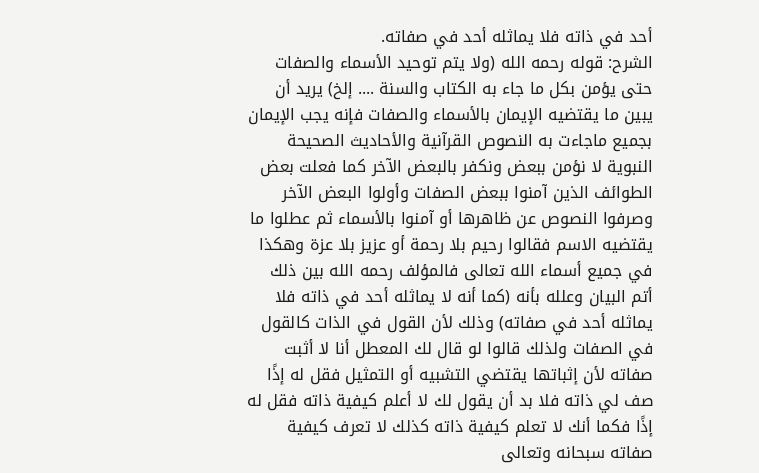أحد في ذاته فلا يماثله أحد في صفاته.
الشرح: قوله رحمه الله (ولا يتم توحيد الأسماء والصفات حتى يؤمن بكل ما جاء به الكتاب والسنة .... إلخ) يريد أن يبين ما يقتضيه الإيمان بالأسماء والصفات فإنه يجب الإيمان بجميع ماجاءت به النصوص القرآنية والأحاديث الصحيحة النبوية لا نؤمن ببعض ونكفر بالبعض الآخر كما فعلت بعض الطوائف الذين آمنوا ببعض الصفات وأولوا البعض الآخر وصرفوا النصوص عن ظاهرها أو آمنوا بالأسماء ثم عطلوا ما يقتضيه الاسم فقالوا رحيم بلا رحمة أو عزيز بلا عزة وهكذا في جميع أسماء الله تعالى فالمؤلف رحمه الله بين ذلك أتم البيان وعلله بأنه (كما أنه لا يماثله أحد في ذاته فلا يماثله أحد في صفاته) وذلك لأن القول في الذات كالقول في الصفات ولذلك قالوا لو قال لك المعطل أنا لا أثبت صفاته لأن إثباتها يقتضي التشبيه أو التمثيل فقل له إذًا صف لي ذاته فلا بد أن يقول لك لا أعلم كيفية ذاته فقل له إذًا فكما أنك لا تعلم كيفية ذاته كذلك لا تعرف كيفية صفاته سبحانه وتعالى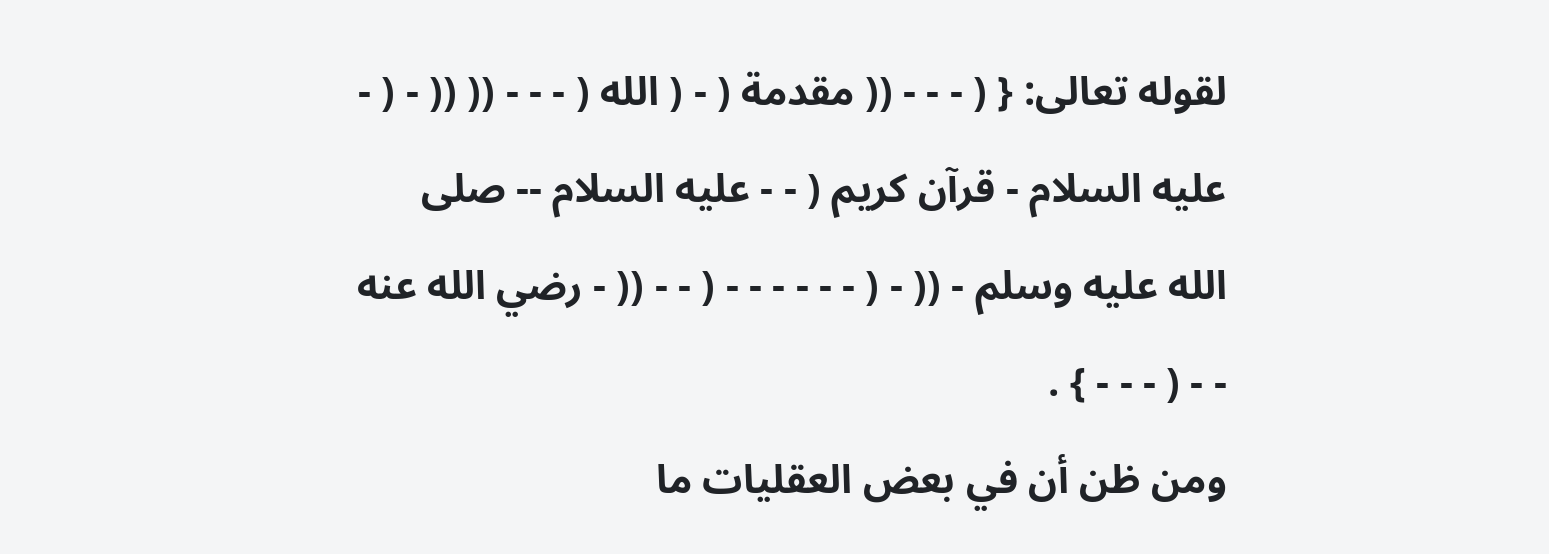لقوله تعالى: { ( - - - (( مقدمة ( - ( الله ( - - - (( (( - ( - عليه السلام - قرآن كريم ( - - عليه السلام -- صلى الله عليه وسلم - (( - ( - - - - - - ( - - (( - رضي الله عنه - - ( - - - } .
ومن ظن أن في بعض العقليات ما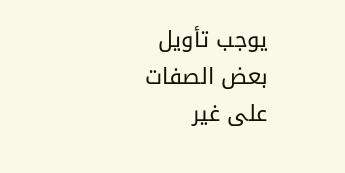يوجب تأويل بعض الصفات على غير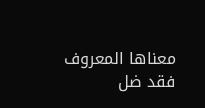معناها المعروف فقد ضل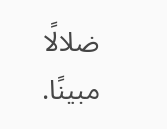ضلالًا مبينًا.